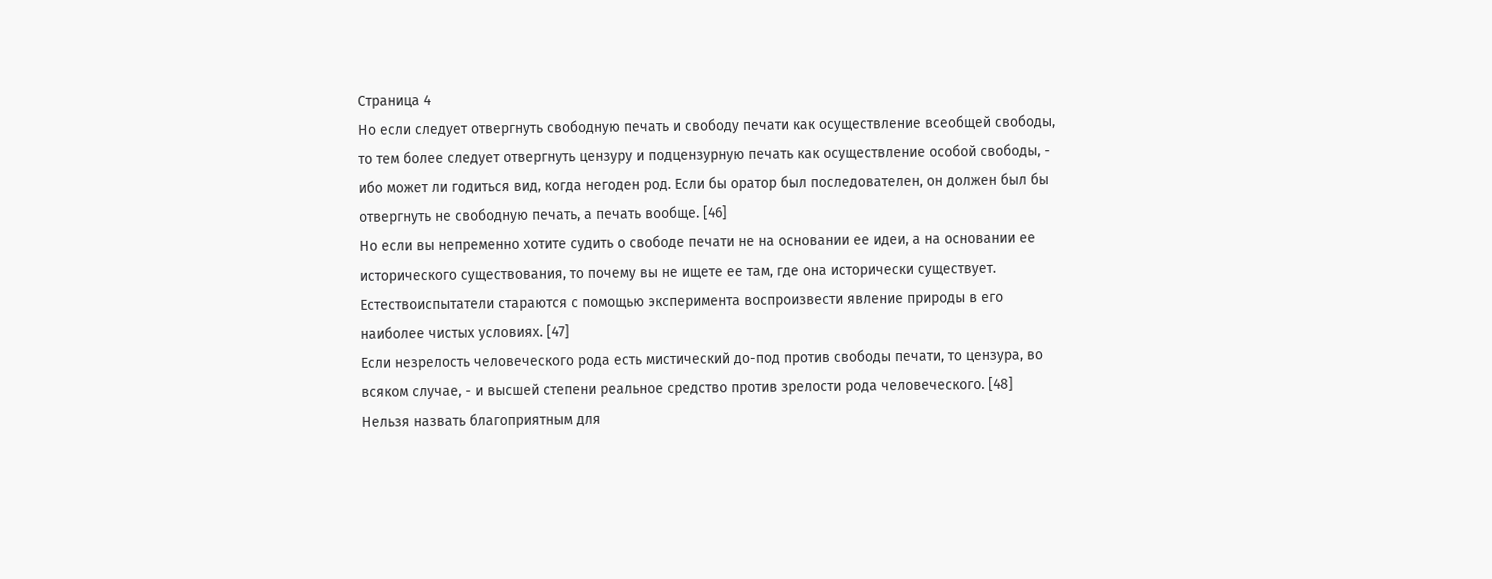Cтраница 4
Но если следует отвергнуть свободную печать и свободу печати как осуществление всеобщей свободы, то тем более следует отвергнуть цензуру и подцензурную печать как осуществление особой свободы, - ибо может ли годиться вид, когда негоден род. Если бы оратор был последователен, он должен был бы отвергнуть не свободную печать, а печать вообще. [46]
Но если вы непременно хотите судить о свободе печати не на основании ее идеи, а на основании ее исторического существования, то почему вы не ищете ее там, где она исторически существует. Естествоиспытатели стараются с помощью эксперимента воспроизвести явление природы в его наиболее чистых условиях. [47]
Если незрелость человеческого рода есть мистический до-под против свободы печати, то цензура, во всяком случае, - и высшей степени реальное средство против зрелости рода человеческого. [48]
Нельзя назвать благоприятным для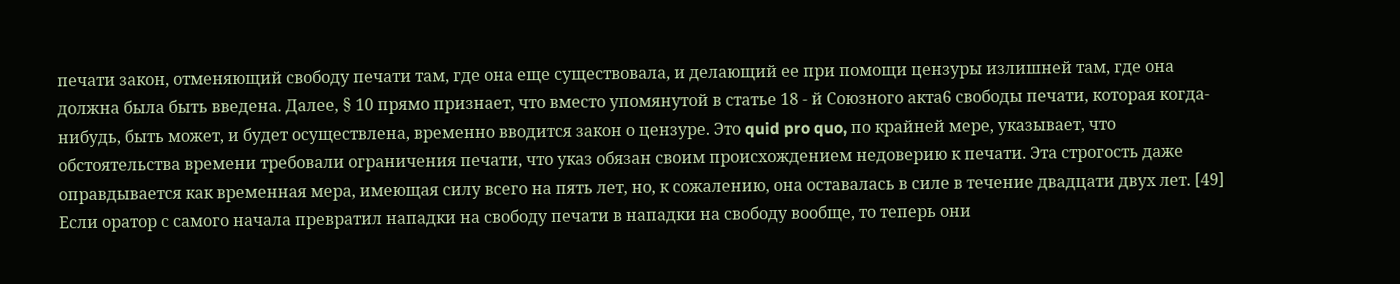печати закон, отменяющий свободу печати там, где она еще существовала, и делающий ее при помощи цензуры излишней там, где она должна была быть введена. Далее, § 10 прямо признает, что вместо упомянутой в статье 18 - й Союзного акта6 свободы печати, которая когда-нибудь, быть может, и будет осуществлена, временно вводится закон о цензуре. Это quid pro quo, по крайней мере, указывает, что обстоятельства времени требовали ограничения печати, что указ обязан своим происхождением недоверию к печати. Эта строгость даже оправдывается как временная мера, имеющая силу всего на пять лет, но, к сожалению, она оставалась в силе в течение двадцати двух лет. [49]
Если оратор с самого начала превратил нападки на свободу печати в нападки на свободу вообще, то теперь они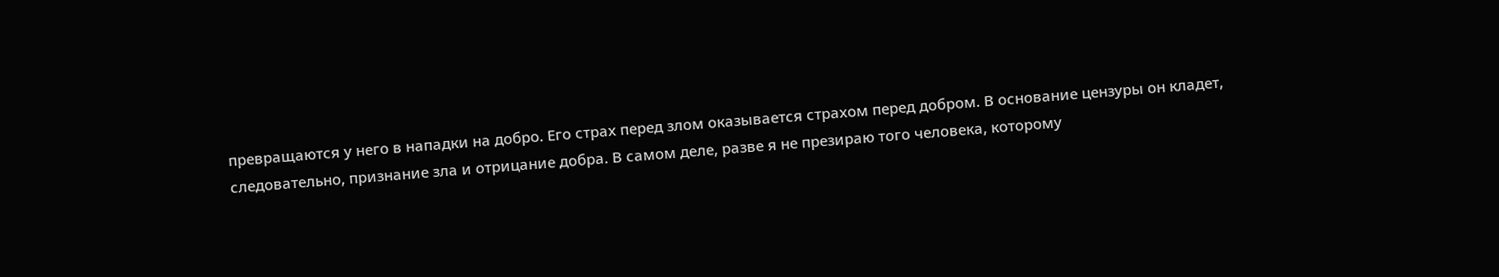превращаются у него в нападки на добро. Его страх перед злом оказывается страхом перед добром. В основание цензуры он кладет, следовательно, признание зла и отрицание добра. В самом деле, разве я не презираю того человека, которому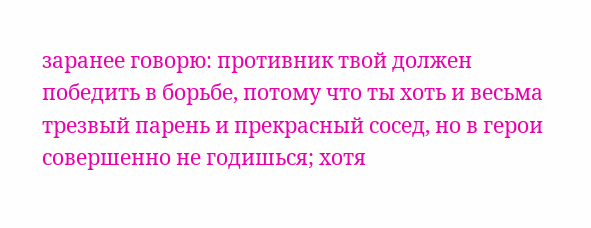заранее говорю: противник твой должен победить в борьбе, потому что ты хоть и весьма трезвый парень и прекрасный сосед, но в герои совершенно не годишься; хотя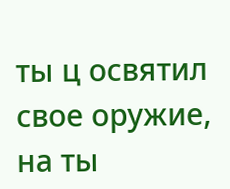ты ц освятил свое оружие, на ты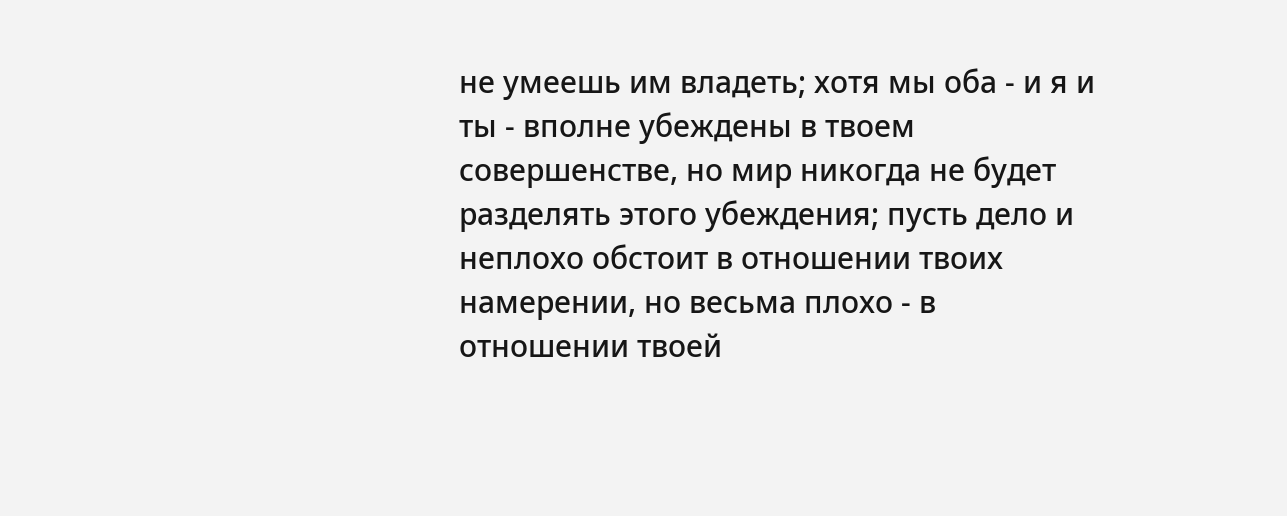не умеешь им владеть; хотя мы оба - и я и ты - вполне убеждены в твоем совершенстве, но мир никогда не будет разделять этого убеждения; пусть дело и неплохо обстоит в отношении твоих намерении, но весьма плохо - в отношении твоей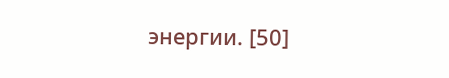энергии. [50]